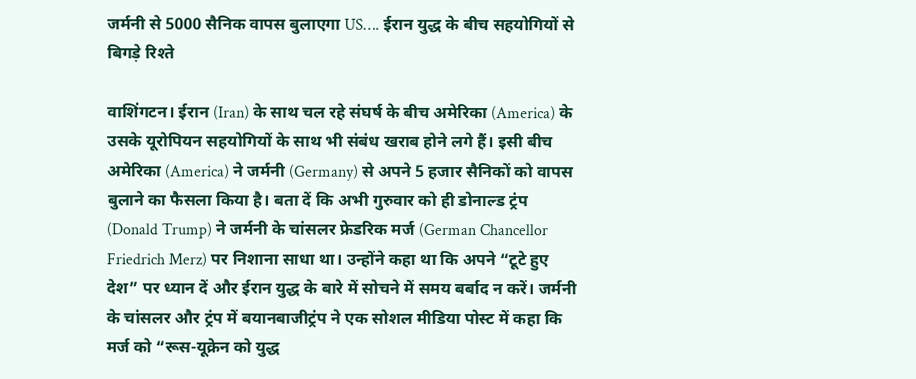जर्मनी से 5000 सैनिक वापस बुलाएगा US…. ईरान युद्ध के बीच सहयोगियों से बिगड़े रिश्ते

वाशिंगटन। ईरान (Iran) के साथ चल रहे संघर्ष के बीच अमेरिका (America) के उसके यूरोपियन सहयोगियों के साथ भी संबंध खराब होने लगे हैं। इसी बीच अमेरिका (America) ने जर्मनी (Germany) से अपने 5 हजार सैनिकों को वापस बुलाने का फैसला किया है। बता दें कि अभी गुरुवार को ही डोनाल्ड ट्रंप (Donald Trump) ने जर्मनी के चांसलर फ्रेडरिक मर्ज (German Chancellor Friedrich Merz) पर निशाना साधा था। उन्होंने कहा था कि अपने “टूटे हुए देश” पर ध्यान दें और ईरान युद्ध के बारे में सोचने में समय बर्बाद न करें। जर्मनी के चांसलर और ट्रंप में बयानबाजीट्रंप ने एक सोशल मीडिया पोस्ट में कहा कि मर्ज को “रूस-यूक्रेन को युद्ध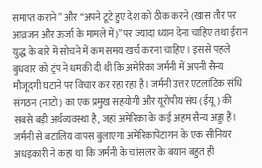समाप्त कराने” और “अपने टूटे हुए देश को ठीक करने (खास तौर पर आव्रजन और ऊर्जा के मामले में)” पर ज्यादा ध्यान देना चाहिए तथा ईरान युद्ध के बारे में सोचने में कम समय खर्च करना चाहिए। इससे पहले बुधवार को ट्रंप ने धमकी दी थी कि अमेरिका जर्मनी में अपनी सैन्य मौजूदगी घटाने पर विचार कर रहा रहा है। जर्मनी उत्तर एटलांटिक संधि संगठन (नाटो) का एक प्रमुख सहयोगी और यूरोपीय संघ (ईयू) की सबसे बड़ी अर्थव्यवस्था है, जहां अमेरिका के कई अहम सैन्य अड्डा हैं। जर्मनी से बटालिय वापस बुलाएगा अमेरिकापेंटागन के एक सीनियर अधइकारी ने कहा था कि जर्मनी के चांसलर के बयान बहुत ही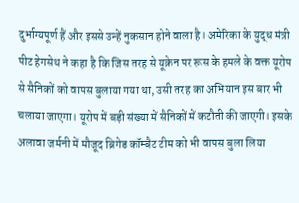दुर्भाग्यपूर्ण हैं और इससे उन्हें नुकसान होने वाला है। अमेरिका के युद्ध मंत्री पीट हेगसेथ ने कहा है कि जिस तरह से यूक्रेन पर रूस के हमले के वक्त यूरोप से सैनिकों को वापस बुलाया गया था, उसी तरह का अभियान इस बार भी चलाया जाएगा। यूरोप में बड़ी संख्या में सैनिकों में कटौती की जाएगी। इसके अलावा जर्मनी में मौजूद ब्रिगेड कॉम्बैट टीम को भी वापस बुला लिया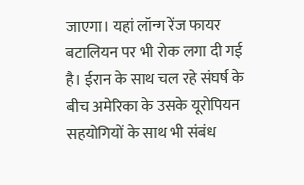जाएगा। यहां लॉन्ग रेंज फायर बटालियन पर भी रोक लगा दी गई है। ईरान के साथ चल रहे संघर्ष के बीच अमेरिका के उसके यूरोपियन सहयोगियों के साथ भी संबंध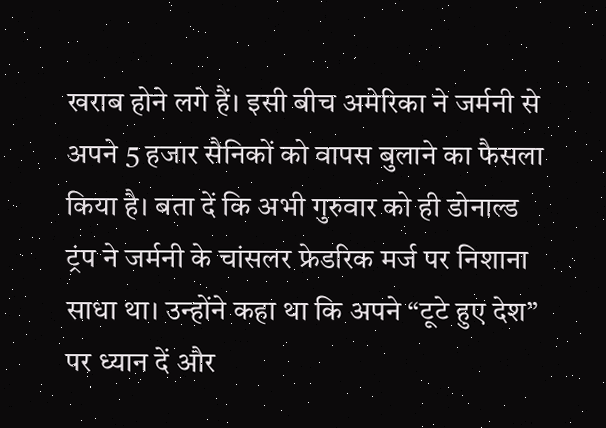खराब होने लगे हैं। इसी बीच अमेरिका ने जर्मनी से अपने 5 हजार सैनिकों को वापस बुलाने का फैसला किया है। बता दें कि अभी गुरुवार को ही डोनाल्ड ट्रंप ने जर्मनी के चांसलर फ्रेडरिक मर्ज पर निशाना साधा था। उन्होंने कहा था कि अपने “टूटे हुए देश” पर ध्यान दें और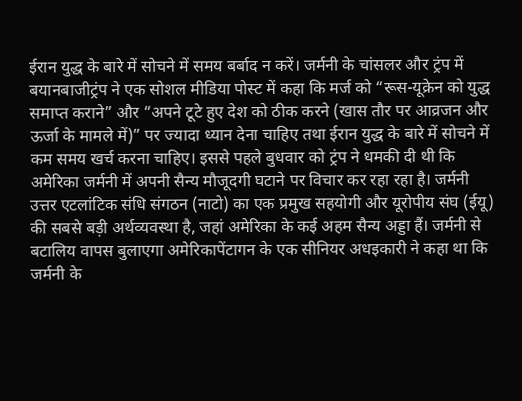ईरान युद्ध के बारे में सोचने में समय बर्बाद न करें। जर्मनी के चांसलर और ट्रंप में बयानबाजीट्रंप ने एक सोशल मीडिया पोस्ट में कहा कि मर्ज को “रूस-यूक्रेन को युद्ध समाप्त कराने” और “अपने टूटे हुए देश को ठीक करने (खास तौर पर आव्रजन और ऊर्जा के मामले में)” पर ज्यादा ध्यान देना चाहिए तथा ईरान युद्ध के बारे में सोचने में कम समय खर्च करना चाहिए। इससे पहले बुधवार को ट्रंप ने धमकी दी थी कि अमेरिका जर्मनी में अपनी सैन्य मौजूदगी घटाने पर विचार कर रहा रहा है। जर्मनी उत्तर एटलांटिक संधि संगठन (नाटो) का एक प्रमुख सहयोगी और यूरोपीय संघ (ईयू) की सबसे बड़ी अर्थव्यवस्था है, जहां अमेरिका के कई अहम सैन्य अड्डा हैं। जर्मनी से बटालिय वापस बुलाएगा अमेरिकापेंटागन के एक सीनियर अधइकारी ने कहा था कि जर्मनी के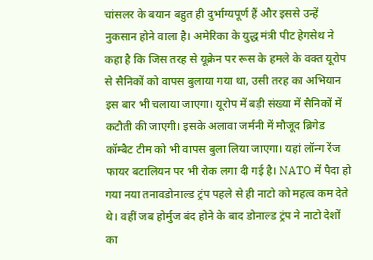चांसलर के बयान बहुत ही दुर्भाग्यपूर्ण हैं और इससे उन्हें नुकसान होने वाला है। अमेरिका के युद्ध मंत्री पीट हेगसेथ ने कहा है कि जिस तरह से यूक्रेन पर रूस के हमले के वक्त यूरोप से सैनिकों को वापस बुलाया गया था, उसी तरह का अभियान इस बार भी चलाया जाएगा। यूरोप में बड़ी संख्या में सैनिकों में कटौती की जाएगी। इसके अलावा जर्मनी में मौजूद ब्रिगेड कॉम्बैट टीम को भी वापस बुला लिया जाएगा। यहां लॉन्ग रेंज फायर बटालियन पर भी रोक लगा दी गई है। NATO में पैदा हो गया नया तनावडोनाल्ड ट्रंप पहले से ही नाटो को महत्व कम देते थे। वहीं जब होर्मुज बंद होने के बाद डोनाल्ड ट्रंप ने नाटो देशों का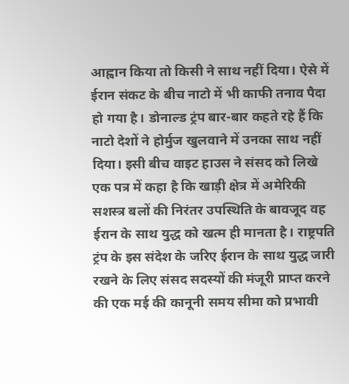आह्वान किया तो किसी ने साथ नहीं दिया। ऐसे में ईरान संकट के बीच नाटो में भी काफी तनाव पैदा हो गया है। डोनाल्ड ट्रंप बार-बार कहते रहे हैं कि नाटो देशों ने होर्मुज खुलवाने में उनका साथ नहीं दिया। इसी बीच वाइट हाउस ने संसद को लिखे एक पत्र में कहा है कि खाड़ी क्षेत्र में अमेरिकी सशस्त्र बलों की निरंतर उपस्थिति के बावजूद वह ईरान के साथ युद्ध को खत्म ही मानता है। राष्ट्रपति ट्रंप के इस संदेश के जरिए ईरान के साथ युद्ध जारी रखने के लिए संसद सदस्यों की मंजूरी प्राप्त करने की एक मई की कानूनी समय सीमा को प्रभावी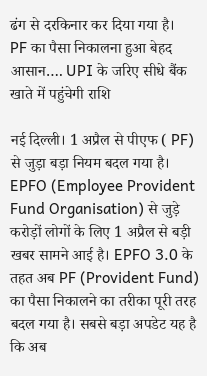ढंग से दरकिनार कर दिया गया है।
PF का पैसा निकालना हुआ बेहद आसान…. UPI के जरिए सीधे बैंक खाते में पहुंचेगी राशि

नई दिल्ली। 1 अप्रैल से पीएफ ( PF) से जुड़ा बड़ा नियम बदल गया है। EPFO (Employee Provident Fund Organisation) से जुड़े करोड़ों लोगों के लिए 1 अप्रैल से बड़ी खबर सामने आई है। EPFO 3.0 के तहत अब PF (Provident Fund) का पैसा निकालने का तरीका पूरी तरह बदल गया है। सबसे बड़ा अपडेट यह है कि अब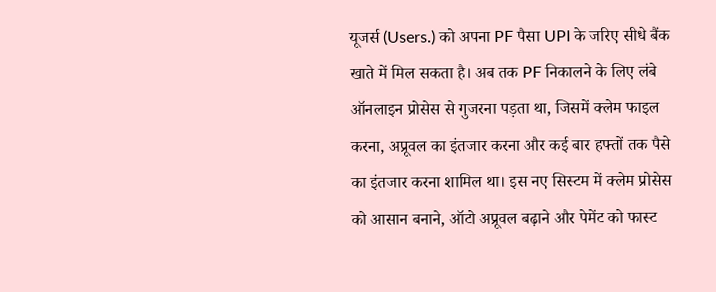यूजर्स (Users.) को अपना PF पैसा UPI के जरिए सीधे बैंक खाते में मिल सकता है। अब तक PF निकालने के लिए लंबे ऑनलाइन प्रोसेस से गुजरना पड़ता था, जिसमें क्लेम फाइल करना, अप्रूवल का इंतजार करना और कई बार हफ्तों तक पैसे का इंतजार करना शामिल था। इस नए सिस्टम में क्लेम प्रोसेस को आसान बनाने, ऑटो अप्रूवल बढ़ाने और पेमेंट को फास्ट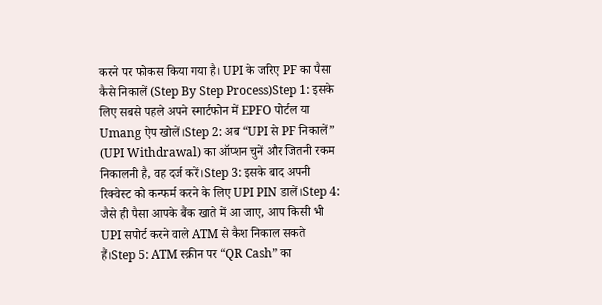करने पर फोकस किया गया है। UPI के जरिए PF का पैसा कैसे निकालें (Step By Step Process)Step 1: इसके लिए सबसे पहले अपने स्मार्टफोन में EPFO पोर्टल या Umang ऐप खोलें।Step 2: अब “UPI से PF निकालें” (UPI Withdrawal) का ऑप्शन चुनें और जितनी रकम निकालनी है, वह दर्ज करें।Step 3: इसके बाद अपनी रिक्वेस्ट को कन्फर्म करने के लिए UPI PIN डालें।Step 4: जैसे ही पैसा आपके बैंक खाते में आ जाए, आप किसी भी UPI सपोर्ट करने वाले ATM से कैश निकाल सकते हैं।Step 5: ATM स्क्रीन पर “QR Cash” का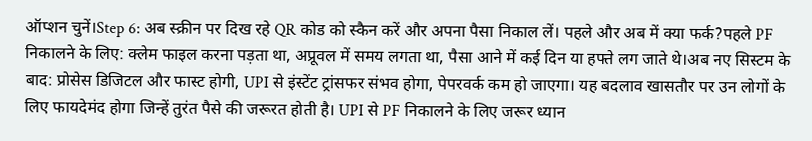ऑप्शन चुनें।Step 6: अब स्क्रीन पर दिख रहे QR कोड को स्कैन करें और अपना पैसा निकाल लें। पहले और अब में क्या फर्क?पहले PF निकालने के लिए: क्लेम फाइल करना पड़ता था, अप्रूवल में समय लगता था, पैसा आने में कई दिन या हफ्ते लग जाते थे।अब नए सिस्टम के बाद: प्रोसेस डिजिटल और फास्ट होगी, UPI से इंस्टेंट ट्रांसफर संभव होगा, पेपरवर्क कम हो जाएगा। यह बदलाव खासतौर पर उन लोगों के लिए फायदेमंद होगा जिन्हें तुरंत पैसे की जरूरत होती है। UPI से PF निकालने के लिए जरूर ध्यान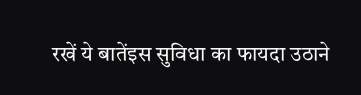रखें ये बातेंइस सुविधा का फायदा उठाने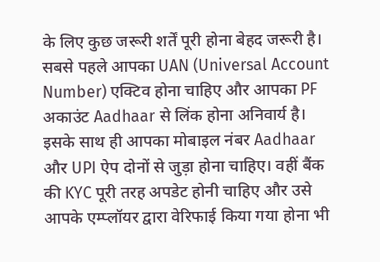के लिए कुछ जरूरी शर्तें पूरी होना बेहद जरूरी है। सबसे पहले आपका UAN (Universal Account Number) एक्टिव होना चाहिए और आपका PF अकाउंट Aadhaar से लिंक होना अनिवार्य है। इसके साथ ही आपका मोबाइल नंबर Aadhaar और UPI ऐप दोनों से जुड़ा होना चाहिए। वहीं बैंक की KYC पूरी तरह अपडेट होनी चाहिए और उसे आपके एम्प्लॉयर द्वारा वेरिफाई किया गया होना भी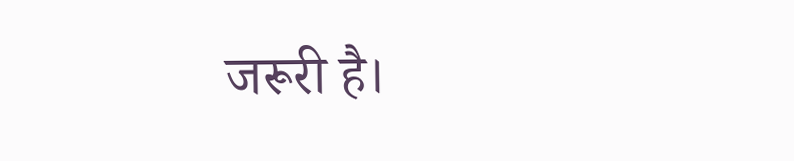जरूरी है।